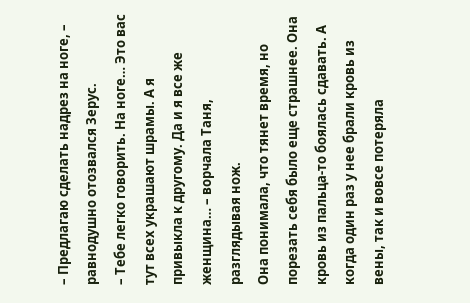– Предлагаю сделать надрез на ноге, – равнодушно отозвался Зерус.
– Тебе легко говорить. На ноге… Это вас тут всех украшают шрамы. А я привыкла к другому. Да и я все же женщина… – ворчала Таня, разглядывая нож.
Она понимала, что тянет время, но порезать себя было еще страшнее. Она кровь из пальца-то боялась сдавать. А когда один раз у нее брали кровь из вены, так и вовсе потеряла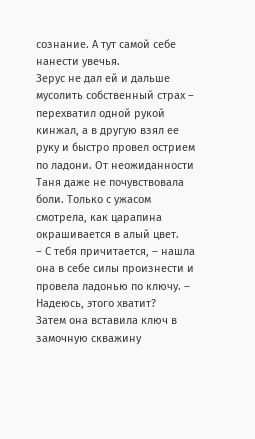сознание. А тут самой себе нанести увечья.
Зерус не дал ей и дальше мусолить собственный страх – перехватил одной рукой кинжал, а в другую взял ее руку и быстро провел острием по ладони. От неожиданности Таня даже не почувствовала боли. Только с ужасом смотрела, как царапина окрашивается в алый цвет.
– С тебя причитается, – нашла она в себе силы произнести и провела ладонью по ключу. – Надеюсь, этого хватит?
Затем она вставила ключ в замочную скважину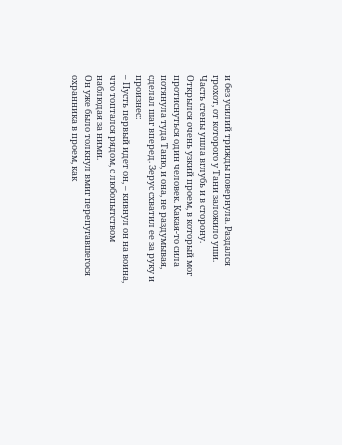и без усилий трижды повернула. Раздался грохот, от которого у Тани заложило уши. Часть стены ушла вглубь и в сторону. Открылся очень узкий проем, в который мог протиснуться один человек. Какая-то сила потянула туда Таню, и она, не раздумывая, сделал шаг вперед. Зерус схватил ее за руку и произнес:
– Пусть первый идет он, – кивнул он на воина, что топтался рядом, с любопытством наблюдая за ними.
Он уже было толкнул вмиг перепугавшегося охранника в проем, как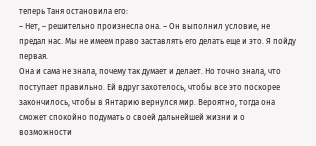теперь Таня остановила его:
– Нет, – решительно произнесла она. – Он выполнил условие, не предал нас. Мы не имеем право заставлять его делать еще и это. Я пойду первая.
Она и сама не знала, почему так думает и делает. Но точно знала, что поступает правильно. Ей вдруг захотелось, чтобы все это поскорее закончилось, чтобы в Янтарию вернулся мир. Вероятно, тогда она сможет спокойно подумать о своей дальнейшей жизни и о возможности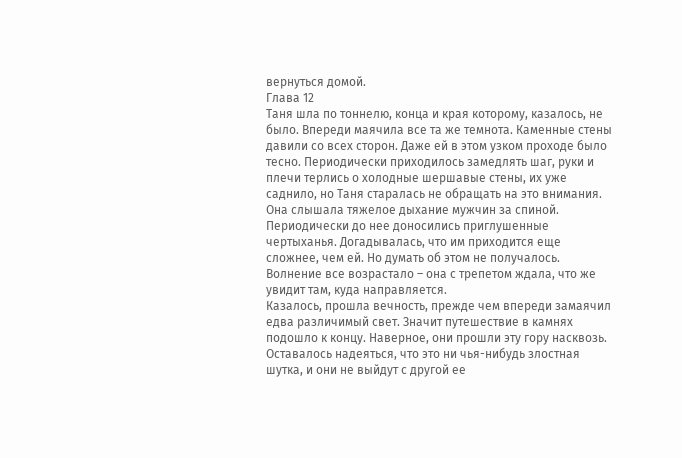вернуться домой.
Глава 12
Таня шла по тоннелю, конца и края которому, казалось, не было. Впереди маячила все та же темнота. Каменные стены давили со всех сторон. Даже ей в этом узком проходе было тесно. Периодически приходилось замедлять шаг, руки и плечи терлись о холодные шершавые стены, их уже саднило, но Таня старалась не обращать на это внимания.
Она слышала тяжелое дыхание мужчин за спиной. Периодически до нее доносились приглушенные чертыханья. Догадывалась, что им приходится еще сложнее, чем ей. Но думать об этом не получалось. Волнение все возрастало – она с трепетом ждала, что же увидит там, куда направляется.
Казалось, прошла вечность, прежде чем впереди замаячил едва различимый свет. Значит путешествие в камнях подошло к концу. Наверное, они прошли эту гору насквозь. Оставалось надеяться, что это ни чья-нибудь злостная шутка, и они не выйдут с другой ее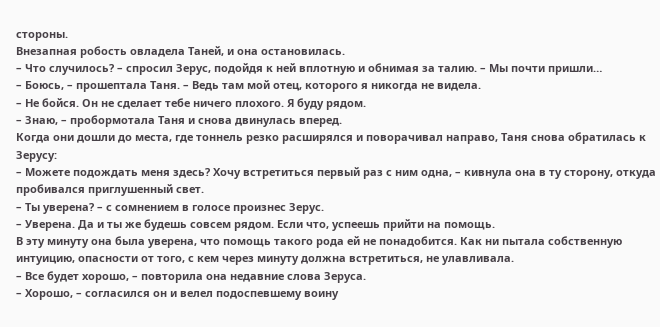стороны.
Внезапная робость овладела Таней, и она остановилась.
– Что случилось? – спросил Зерус, подойдя к ней вплотную и обнимая за талию. – Мы почти пришли…
– Боюсь, – прошептала Таня. – Ведь там мой отец, которого я никогда не видела.
– Не бойся. Он не сделает тебе ничего плохого. Я буду рядом.
– Знаю, – пробормотала Таня и снова двинулась вперед.
Когда они дошли до места, где тоннель резко расширялся и поворачивал направо, Таня снова обратилась к Зерусу:
– Можете подождать меня здесь? Хочу встретиться первый раз с ним одна, – кивнула она в ту сторону, откуда пробивался приглушенный свет.
– Ты уверена? – с сомнением в голосе произнес Зерус.
– Уверена. Да и ты же будешь совсем рядом. Если что, успеешь прийти на помощь.
В эту минуту она была уверена, что помощь такого рода ей не понадобится. Как ни пытала собственную интуицию, опасности от того, с кем через минуту должна встретиться, не улавливала.
– Все будет хорошо, – повторила она недавние слова Зеруса.
– Хорошо, – согласился он и велел подоспевшему воину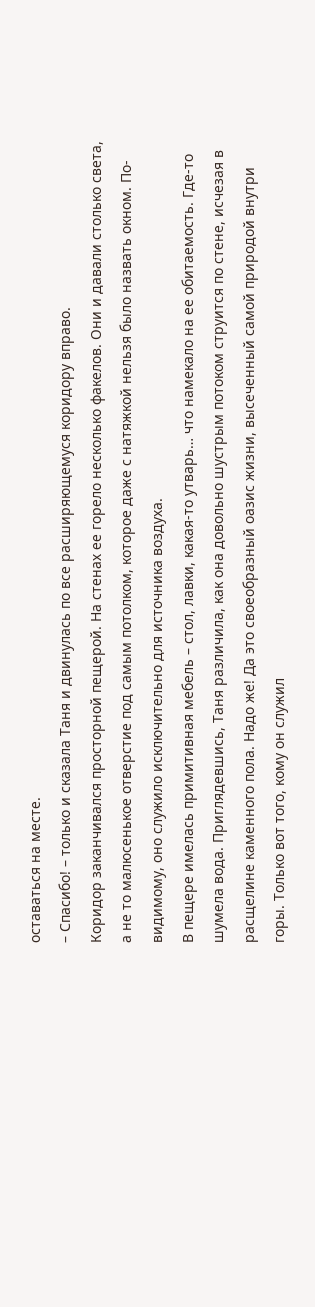оставаться на месте.
– Спасибо! – только и сказала Таня и двинулась по все расширяющемуся коридору вправо.
Коридор заканчивался просторной пещерой. На стенах ее горело несколько факелов. Они и давали столько света, а не то малюсенькое отверстие под самым потолком, которое даже с натяжкой нельзя было назвать окном. По-видимому, оно служило исключительно для источника воздуха.
В пещере имелась примитивная мебель – стол, лавки, какая-то утварь… что намекало на ее обитаемость. Где-то шумела вода. Приглядевшись, Таня различила, как она довольно шустрым потоком струится по стене, исчезая в расщелине каменного пола. Надо же! Да это своеобразный оазис жизни, высеченный самой природой внутри горы. Только вот того, кому он служил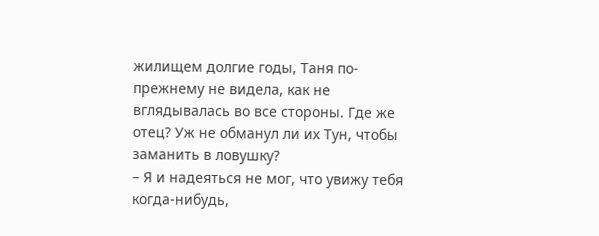жилищем долгие годы, Таня по-прежнему не видела, как не вглядывалась во все стороны. Где же отец? Уж не обманул ли их Тун, чтобы заманить в ловушку?
– Я и надеяться не мог, что увижу тебя когда-нибудь,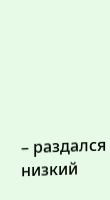– раздался низкий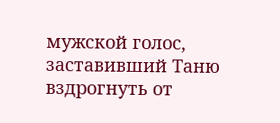мужской голос, заставивший Таню вздрогнуть от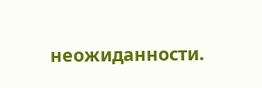неожиданности.